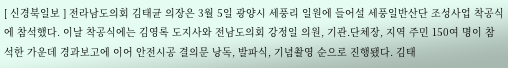[ 신경북일보 ] 전라남도의회 김태균 의장은 3월 5일 광양시 세풍리 일원에 들어설 세풍일반산단 조성사업 착공식에 참석했다. 이날 착공식에는 김영록 도지사와 전남도의회 강정일 의원, 기관․단체장, 지역 주민 150여 명이 참석한 가운데 경과보고에 이어 안전시공 결의문 낭독, 발파식, 기념촬영 순으로 진행됐다. 김태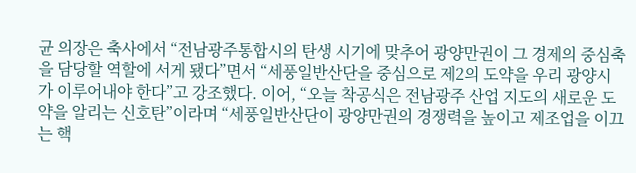균 의장은 축사에서 “전남광주통합시의 탄생 시기에 맞추어 광양만권이 그 경제의 중심축을 담당할 역할에 서게 됐다”면서 “세풍일반산단을 중심으로 제2의 도약을 우리 광양시가 이루어내야 한다”고 강조했다. 이어, “오늘 착공식은 전남광주 산업 지도의 새로운 도약을 알리는 신호탄”이라며 “세풍일반산단이 광양만권의 경쟁력을 높이고 제조업을 이끄는 핵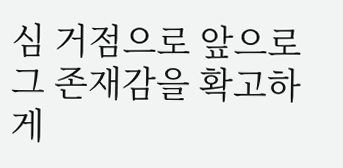심 거점으로 앞으로 그 존재감을 확고하게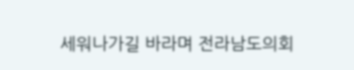세워나가길 바라며 전라남도의회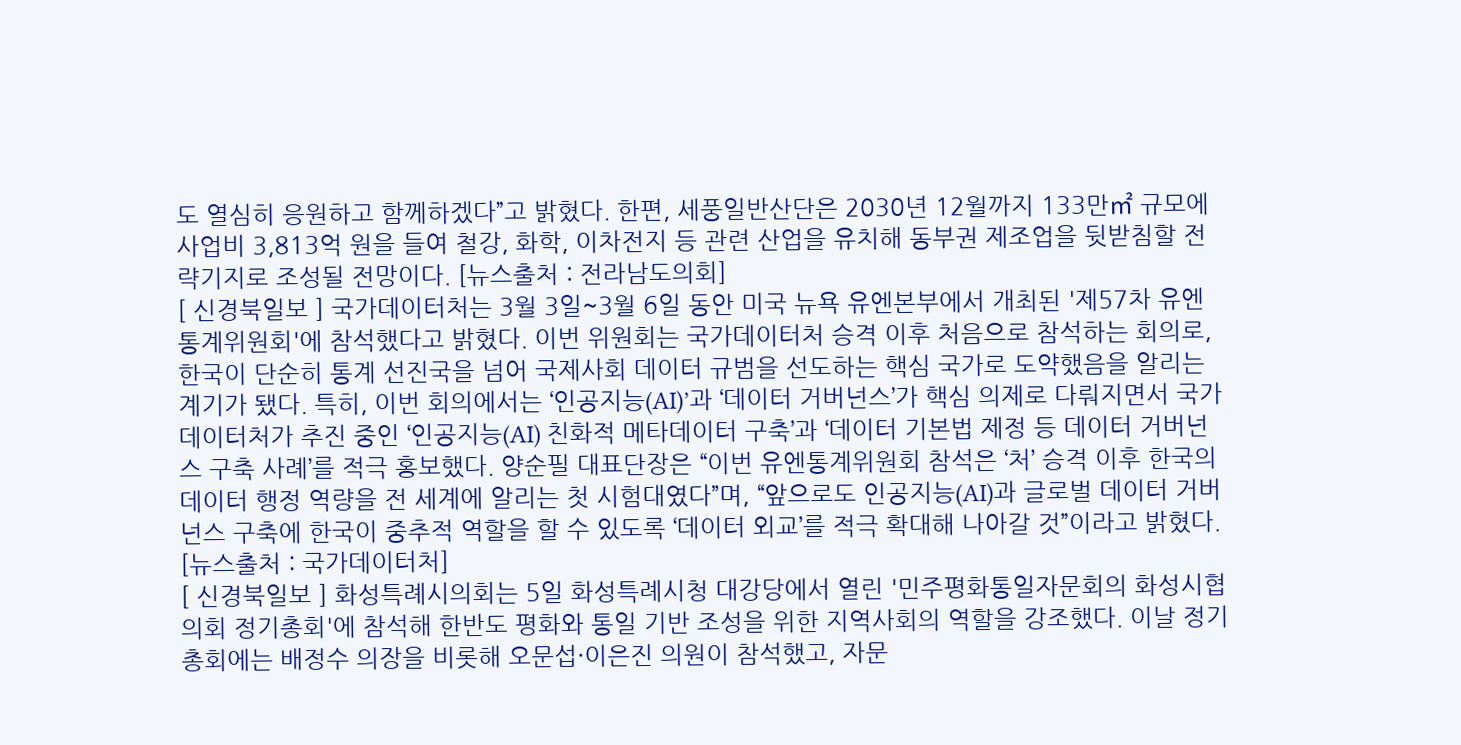도 열심히 응원하고 함께하겠다”고 밝혔다. 한편, 세풍일반산단은 2030년 12월까지 133만㎡ 규모에 사업비 3,813억 원을 들여 철강, 화학, 이차전지 등 관련 산업을 유치해 동부권 제조업을 뒷받침할 전략기지로 조성될 전망이다. [뉴스출처 : 전라남도의회]
[ 신경북일보 ] 국가데이터처는 3월 3일~3월 6일 동안 미국 뉴욕 유엔본부에서 개최된 '제57차 유엔통계위원회'에 참석했다고 밝혔다. 이번 위원회는 국가데이터처 승격 이후 처음으로 참석하는 회의로, 한국이 단순히 통계 선진국을 넘어 국제사회 데이터 규범을 선도하는 핵심 국가로 도약했음을 알리는 계기가 됐다. 특히, 이번 회의에서는 ‘인공지능(AI)’과 ‘데이터 거버넌스’가 핵심 의제로 다뤄지면서 국가데이터처가 추진 중인 ‘인공지능(AI) 친화적 메타데이터 구축’과 ‘데이터 기본법 제정 등 데이터 거버넌스 구축 사례’를 적극 홍보했다. 양순필 대표단장은 “이번 유엔통계위원회 참석은 ‘처’ 승격 이후 한국의 데이터 행정 역량을 전 세계에 알리는 첫 시험대였다”며, “앞으로도 인공지능(AI)과 글로벌 데이터 거버넌스 구축에 한국이 중추적 역할을 할 수 있도록 ‘데이터 외교’를 적극 확대해 나아갈 것”이라고 밝혔다. [뉴스출처 : 국가데이터처]
[ 신경북일보 ] 화성특례시의회는 5일 화성특례시청 대강당에서 열린 '민주평화통일자문회의 화성시협의회 정기총회'에 참석해 한반도 평화와 통일 기반 조성을 위한 지역사회의 역할을 강조했다. 이날 정기총회에는 배정수 의장을 비롯해 오문섭·이은진 의원이 참석했고, 자문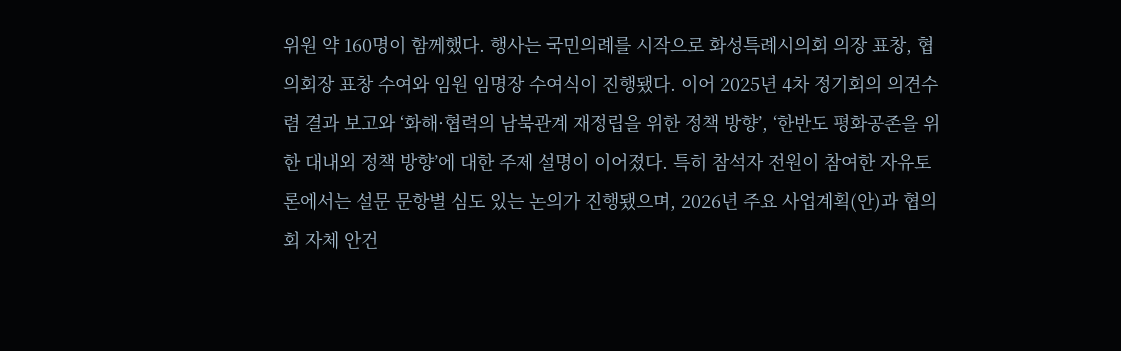위원 약 160명이 함께했다. 행사는 국민의례를 시작으로 화성특례시의회 의장 표창, 협의회장 표창 수여와 임원 임명장 수여식이 진행됐다. 이어 2025년 4차 정기회의 의견수렴 결과 보고와 ‘화해·협력의 남북관계 재정립을 위한 정책 방향’, ‘한반도 평화공존을 위한 대내외 정책 방향’에 대한 주제 설명이 이어졌다. 특히 참석자 전원이 참여한 자유토론에서는 설문 문항별 심도 있는 논의가 진행됐으며, 2026년 주요 사업계획(안)과 협의회 자체 안건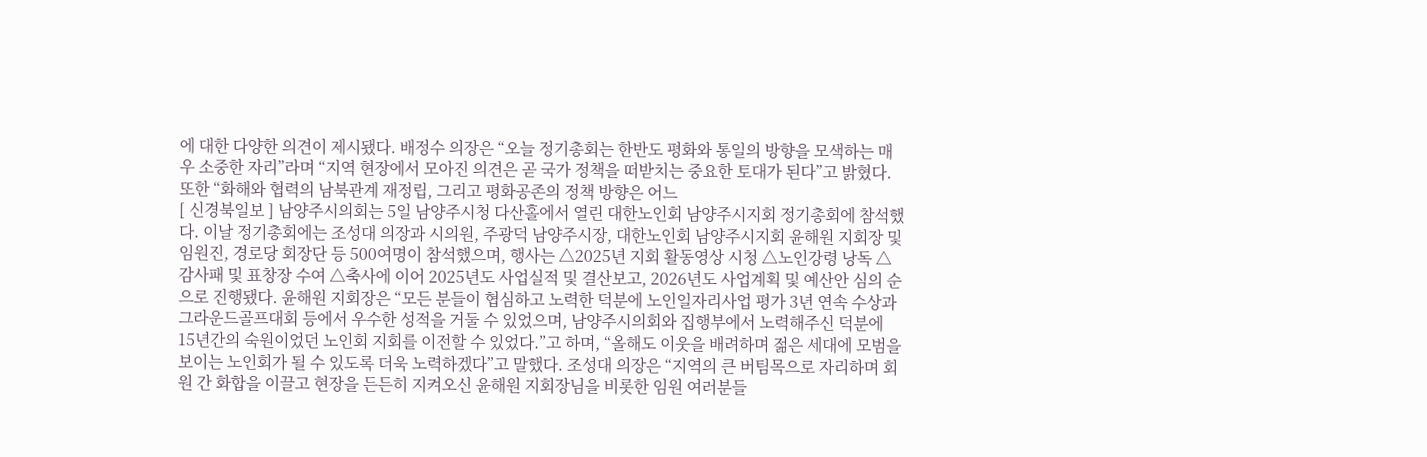에 대한 다양한 의견이 제시됐다. 배정수 의장은 “오늘 정기총회는 한반도 평화와 통일의 방향을 모색하는 매우 소중한 자리”라며 “지역 현장에서 모아진 의견은 곧 국가 정책을 떠받치는 중요한 토대가 된다”고 밝혔다. 또한 “화해와 협력의 남북관계 재정립, 그리고 평화공존의 정책 방향은 어느
[ 신경북일보 ] 남양주시의회는 5일 남양주시청 다산홀에서 열린 대한노인회 남양주시지회 정기총회에 참석했다. 이날 정기총회에는 조성대 의장과 시의원, 주광덕 남양주시장, 대한노인회 남양주시지회 윤해원 지회장 및 임원진, 경로당 회장단 등 500여명이 참석했으며, 행사는 △2025년 지회 활동영상 시청 △노인강령 낭독 △감사패 및 표창장 수여 △축사에 이어 2025년도 사업실적 및 결산보고, 2026년도 사업계획 및 예산안 심의 순으로 진행됐다. 윤해원 지회장은 “모든 분들이 협심하고 노력한 덕분에 노인일자리사업 평가 3년 연속 수상과 그라운드골프대회 등에서 우수한 성적을 거둘 수 있었으며, 남양주시의회와 집행부에서 노력해주신 덕분에 15년간의 숙원이었던 노인회 지회를 이전할 수 있었다.”고 하며, “올해도 이웃을 배려하며 젊은 세대에 모범을 보이는 노인회가 될 수 있도록 더욱 노력하겠다”고 말했다. 조성대 의장은 “지역의 큰 버팀목으로 자리하며 회원 간 화합을 이끌고 현장을 든든히 지켜오신 윤해원 지회장님을 비롯한 임원 여러분들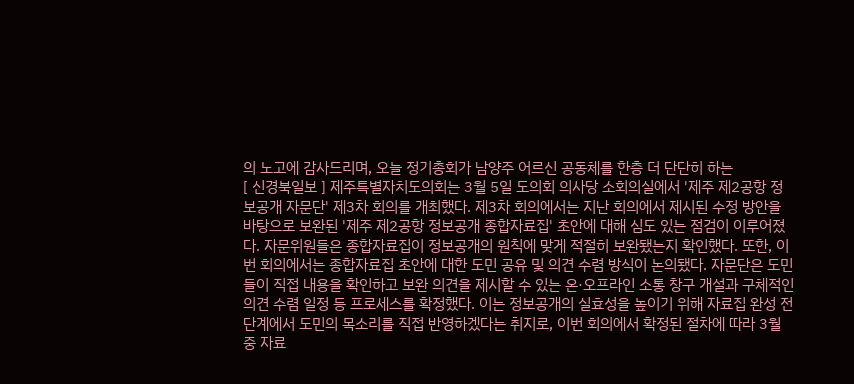의 노고에 감사드리며, 오늘 정기총회가 남양주 어르신 공동체를 한층 더 단단히 하는
[ 신경북일보 ] 제주특별자치도의회는 3월 5일 도의회 의사당 소회의실에서 '제주 제2공항 정보공개 자문단' 제3차 회의를 개최했다. 제3차 회의에서는 지난 회의에서 제시된 수정 방안을 바탕으로 보완된 '제주 제2공항 정보공개 종합자료집' 초안에 대해 심도 있는 점검이 이루어졌다. 자문위원들은 종합자료집이 정보공개의 원칙에 맞게 적절히 보완됐는지 확인했다. 또한, 이번 회의에서는 종합자료집 초안에 대한 도민 공유 및 의견 수렴 방식이 논의됐다. 자문단은 도민들이 직접 내용을 확인하고 보완 의견을 제시할 수 있는 온·오프라인 소통 창구 개설과 구체적인 의견 수렴 일정 등 프로세스를 확정했다. 이는 정보공개의 실효성을 높이기 위해 자료집 완성 전 단계에서 도민의 목소리를 직접 반영하겠다는 취지로, 이번 회의에서 확정된 절차에 따라 3월 중 자료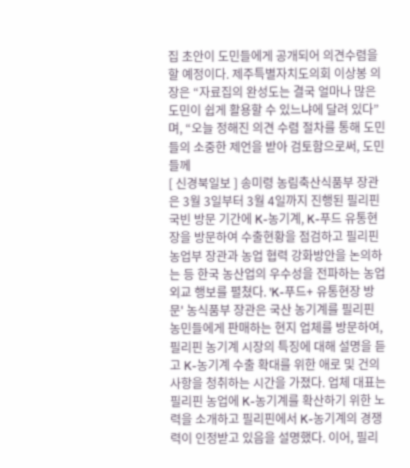집 초안이 도민들에게 공개되어 의견수렴을 할 예정이다. 제주특별자치도의회 이상봉 의장은 “자료집의 완성도는 결국 얼마나 많은 도민이 쉽게 활용할 수 있느냐에 달려 있다”며, “오늘 정해진 의견 수렴 절차를 통해 도민들의 소중한 제언을 받아 검토함으로써, 도민들께
[ 신경북일보 ] 송미령 농림축산식품부 장관은 3월 3일부터 3월 4일까지 진행된 필리핀 국빈 방문 기간에 K-농기계, K-푸드 유통현장을 방문하여 수출현황을 점검하고 필리핀 농업부 장관과 농업 협력 강화방안을 논의하는 등 한국 농산업의 우수성을 전파하는 농업외교 행보를 펼쳤다. 'K-푸드+ 유통현장 방문' 농식품부 장관은 국산 농기계를 필리핀 농민들에게 판매하는 현지 업체를 방문하여, 필리핀 농기계 시장의 특징에 대해 설명을 듣고 K-농기계 수출 확대를 위한 애로 및 건의사항을 청취하는 시간을 가졌다. 업체 대표는 필리핀 농업에 K-농기계를 확산하기 위한 노력을 소개하고 필리핀에서 K-농기계의 경쟁력이 인정받고 있음을 설명했다. 이어, 필리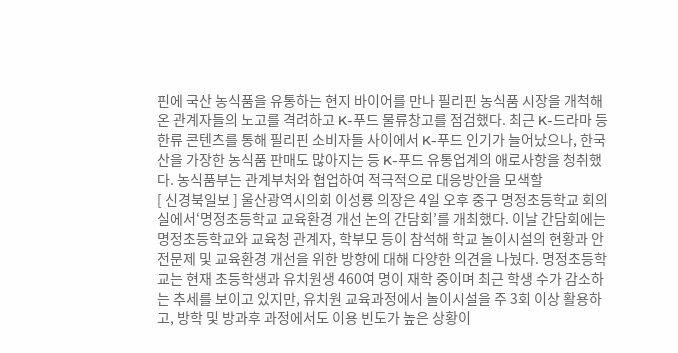핀에 국산 농식품을 유통하는 현지 바이어를 만나 필리핀 농식품 시장을 개척해 온 관계자들의 노고를 격려하고 K-푸드 물류창고를 점검했다. 최근 K-드라마 등 한류 콘텐츠를 통해 필리핀 소비자들 사이에서 K-푸드 인기가 늘어났으나, 한국산을 가장한 농식품 판매도 많아지는 등 K-푸드 유통업계의 애로사항을 청취했다. 농식품부는 관계부처와 협업하여 적극적으로 대응방안을 모색할
[ 신경북일보 ] 울산광역시의회 이성룡 의장은 4일 오후 중구 명정초등학교 회의실에서‘명정초등학교 교육환경 개선 논의 간담회’를 개최했다. 이날 간담회에는 명정초등학교와 교육청 관계자, 학부모 등이 참석해 학교 놀이시설의 현황과 안전문제 및 교육환경 개선을 위한 방향에 대해 다양한 의견을 나눴다. 명정초등학교는 현재 초등학생과 유치원생 460여 명이 재학 중이며 최근 학생 수가 감소하는 추세를 보이고 있지만, 유치원 교육과정에서 놀이시설을 주 3회 이상 활용하고, 방학 및 방과후 과정에서도 이용 빈도가 높은 상황이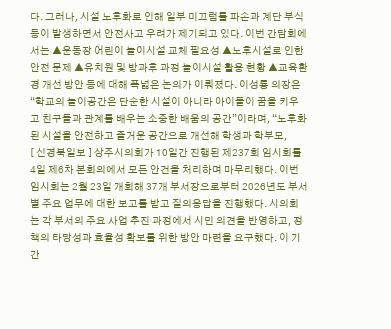다. 그러나, 시설 노후화로 인해 일부 미끄럼틀 파손과 계단 부식 등이 발생하면서 안전사고 우려가 제기되고 있다. 이번 간담회에서는 ▲운동장 어린이 놀이시설 교체 필요성 ▲노후시설로 인한 안전 문제 ▲유치원 및 방과후 과정 놀이시설 활용 현황 ▲교육환경 개선 방안 등에 대해 폭넓은 논의가 이뤄졌다. 이성룡 의장은 “학교의 놀이공간은 단순한 시설이 아니라 아이들이 꿈을 키우고 친구들과 관계를 배우는 소중한 배움의 공간”이라며, “노후화된 시설을 안전하고 즐거운 공간으로 개선해 학생과 학부모,
[ 신경북일보 ] 상주시의회가 10일간 진행된 제237회 임시회를 4일 제6차 본회의에서 모든 안건을 처리하며 마무리했다. 이번 임시회는 2월 23일 개회해 37개 부서장으로부터 2026년도 부서별 주요 업무에 대한 보고를 받고 질의응답을 진행했다. 시의회는 각 부서의 주요 사업 추진 과정에서 시민 의견을 반영하고, 정책의 타당성과 효율성 확보를 위한 방안 마련을 요구했다. 이 기간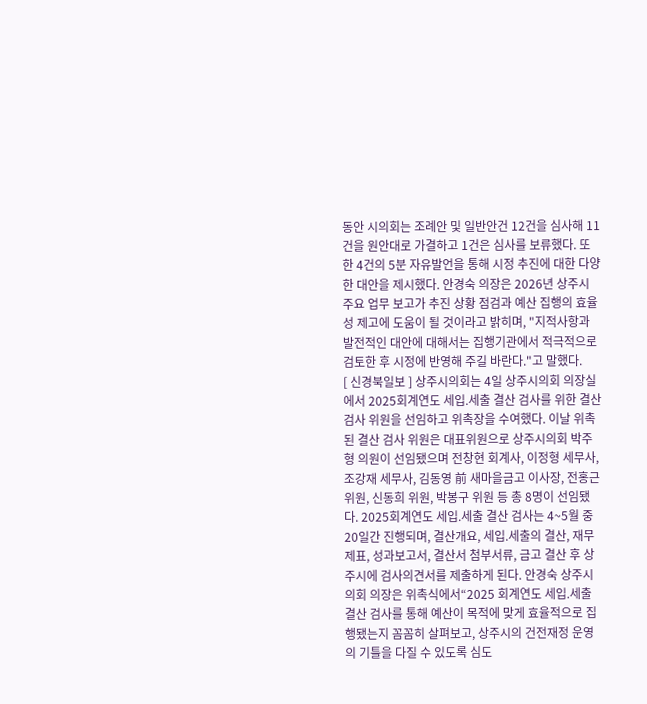동안 시의회는 조례안 및 일반안건 12건을 심사해 11건을 원안대로 가결하고 1건은 심사를 보류했다. 또한 4건의 5분 자유발언을 통해 시정 추진에 대한 다양한 대안을 제시했다. 안경숙 의장은 2026년 상주시 주요 업무 보고가 추진 상황 점검과 예산 집행의 효율성 제고에 도움이 될 것이라고 밝히며, "지적사항과 발전적인 대안에 대해서는 집행기관에서 적극적으로 검토한 후 시정에 반영해 주길 바란다."고 말했다.
[ 신경북일보 ] 상주시의회는 4일 상주시의회 의장실에서 2025회계연도 세입․세출 결산 검사를 위한 결산 검사 위원을 선임하고 위촉장을 수여했다. 이날 위촉된 결산 검사 위원은 대표위원으로 상주시의회 박주형 의원이 선임됐으며 전창현 회계사, 이정형 세무사, 조강재 세무사, 김동영 前 새마을금고 이사장, 전홍근 위원, 신동희 위원, 박봉구 위원 등 총 8명이 선임됐다. 2025회계연도 세입․세출 결산 검사는 4~5월 중 20일간 진행되며, 결산개요, 세입․세출의 결산, 재무제표, 성과보고서, 결산서 첨부서류, 금고 결산 후 상주시에 검사의견서를 제출하게 된다. 안경숙 상주시의회 의장은 위촉식에서“2025 회계연도 세입․세출 결산 검사를 통해 예산이 목적에 맞게 효율적으로 집행됐는지 꼼꼼히 살펴보고, 상주시의 건전재정 운영의 기틀을 다질 수 있도록 심도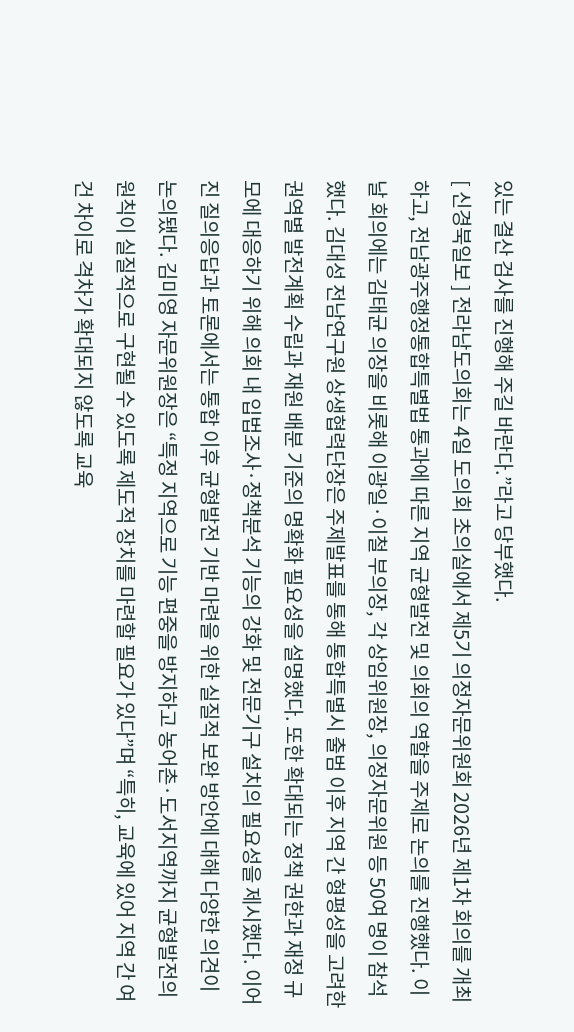있는 결산 검사를 진행해 주길 바란다.”라고 당부했다.
[ 신경북일보 ] 전라남도의회는 4일 도의회 초의실에서 제5기 의정자문위원회 2026년 제1차 회의를 개최하고, 전남광주행정통합특별법 통과에 따른 지역 균형발전 및 의회의 역할을 주제로 논의를 진행했다. 이날 회의에는 김태균 의장을 비롯해 이광일·이철 부의장, 각 상임위원장, 의정자문위원 등 50여 명이 참석했다. 김대성 전남연구원 상생협력단장은 주제발표를 통해 통합특별시 출범 이후 지역 간 형평성을 고려한 권역별 발전계획 수립과 재원 배분 기준의 명확화 필요성을 설명했다. 또한 확대되는 정책 권한과 재정 규모에 대응하기 위해 의회 내 입법조사·정책분석 기능의 강화 및 전문기구 설치의 필요성을 제시했다. 이어진 질의응답과 토론에서는 통합 이후 균형발전 기반 마련을 위한 실질적 보완 방안에 대해 다양한 의견이 논의됐다. 김미영 자문위원장은 “특정 지역으로 기능 편중을 방지하고 농어촌·도서지역까지 균형발전의 원칙이 실질적으로 구현될 수 있도록 제도적 장치를 마련할 필요가 있다”며 “특히, 교육에 있어 지역 간 여건 차이로 격차가 확대되지 않도록 교육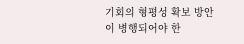기회의 형평성 확보 방안이 병행되어야 한